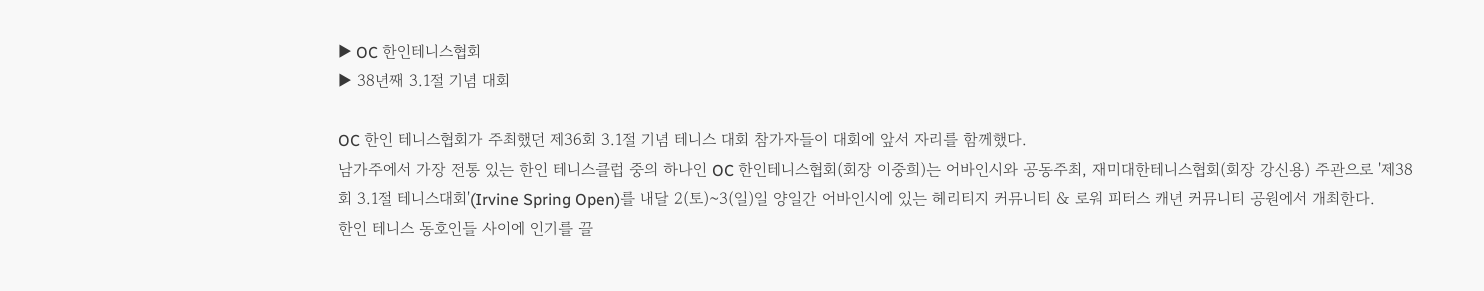▶ OC 한인테니스협회
▶ 38년째 3.1절 기념 대회

OC 한인 테니스협회가 주최했던 제36회 3.1절 기념 테니스 대회 참가자들이 대회에 앞서 자리를 함께했다.
남가주에서 가장 전통 있는 한인 테니스클럽 중의 하나인 OC 한인테니스협회(회장 이중희)는 어바인시와 공동주최, 재미대한테니스협회(회장 강신용) 주관으로 '제38회 3.1절 테니스대회'(Irvine Spring Open)를 내달 2(토)~3(일)일 양일간 어바인시에 있는 헤리티지 커뮤니티 & 로워 피터스 캐년 커뮤니티 공원에서 개최한다.
한인 테니스 동호인들 사이에 인기를 끌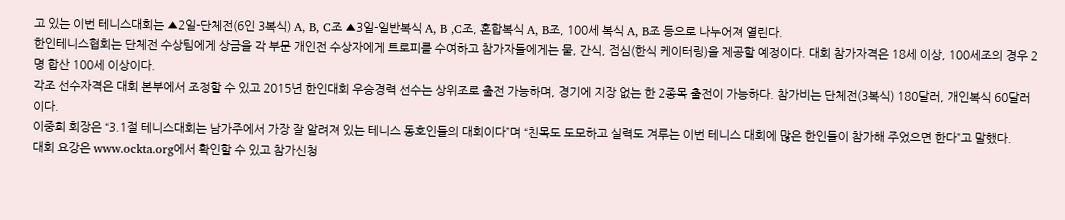고 있는 이번 테니스대회는 ▲2일-단체전(6인 3복식) A, B, C조 ▲3일-일반복식 A, B ,C조, 혼합복식 A, B조, 100세 복식 A, B조 등으로 나누어져 열린다.
한인테니스협회는 단체전 수상팀에게 상금을 각 부문 개인전 수상자에게 트로피를 수여하고 참가자들에게는 물, 간식, 점심(한식 케이터링)을 제공할 예정이다. 대회 참가자격은 18세 이상, 100세조의 경우 2명 합산 100세 이상이다.
각조 선수자격은 대회 본부에서 조정할 수 있고 2015년 한인대회 우승경력 선수는 상위조로 출전 가능하며, 경기에 지장 없는 한 2종목 출전이 가능하다. 참가비는 단체전(3복식) 180달러, 개인복식 60달러이다.
이중희 회장은 “3.1절 테니스대회는 남가주에서 가장 잘 알려져 있는 테니스 동호인들의 대회이다”며 “친목도 도모하고 실력도 겨루는 이번 테니스 대회에 많은 한인들이 참가해 주었으면 한다”고 말했다.
대회 요강은 www.ockta.org에서 확인할 수 있고 참가신청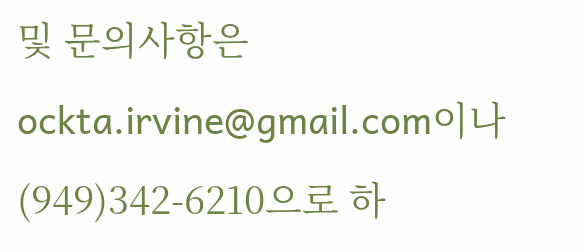및 문의사항은 ockta.irvine@gmail.com이나 (949)342-6210으로 하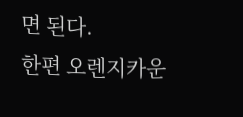면 된다.
한편 오렌지카운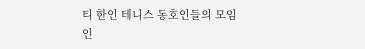티 한인 테니스 동호인들의 모임인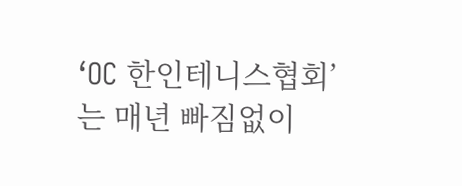‘OC 한인테니스협회’는 매년 빠짐없이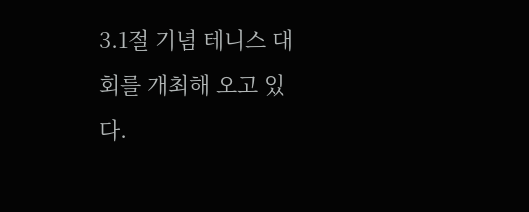3.1절 기념 테니스 대회를 개최해 오고 있다.